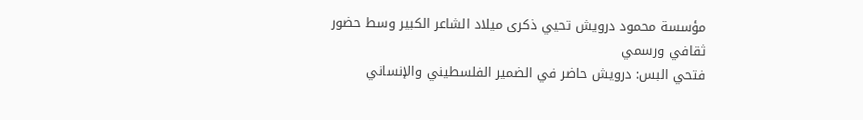مؤسسة محمود درويش تحيي ذكرى ميلاد الشاعر الكبير وسط حضور ثقافي ورسمي
فتحي البس: درويش حاضر في الضمير الفلسطيني والإنساني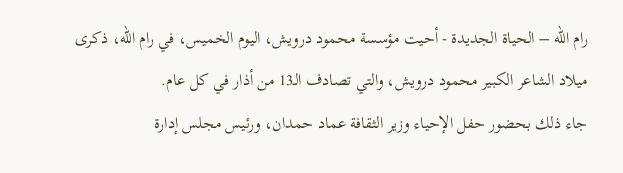رام الله – الحياة الجديدة - أحيت مؤسسة محمود درويش، اليوم الخميس، في رام الله، ذكرى ميلاد الشاعر الكبير محمود درويش، والتي تصادف الـ13 من أذار في كل عام.
جاء ذلك بحضور حفل الإحياء وزير الثقافة عماد حمدان، ورئيس مجلس إدارة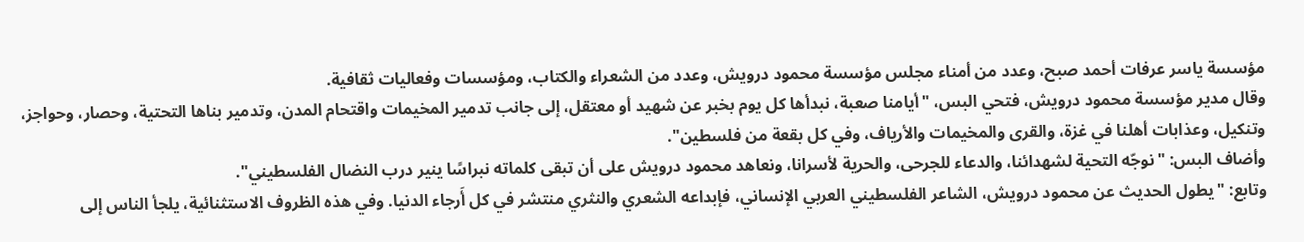مؤسسة ياسر عرفات أحمد صبح، وعدد من أمناء مجلس مؤسسة محمود درويش، وعدد من الشعراء والكتاب، ومؤسسات وفعاليات ثقافية.
وقال مدير مؤسسة محمود درويش، فتحي البس، "أيامنا صعبة، نبدأها كل يوم بخبر عن شهيد أو معتقل، إلى جانب تدمير المخيمات واقتحام المدن، وتدمير بناها التحتية، وحصار، وحواجز، وتنكيل، وعذابات أهلنا في غزة، والقرى والمخيمات والأرياف، وفي كل بقعة من فلسطين".
وأضاف البس: "نوجّه التحية لشهدائنا، والدعاء للجرحى، والحرية لأسرانا، ونعاهد محمود درويش على أن تبقى كلماته نبراسًا ينير درب النضال الفلسطيني".
وتابع: "يطول الحديث عن محمود درويش، الشاعر الفلسطيني العربي الإنساني، فإبداعه الشعري والنثري منتشر في كل أَرجاء الدنيا. وفي هذه الظروف الاستثنائية، يلجأ الناس إلى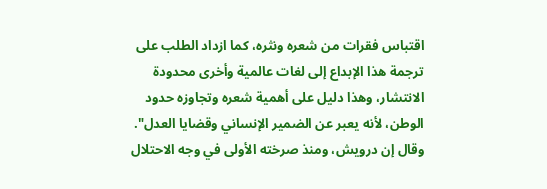اقتباس فقرات من شعره ونثره، كما ازداد الطلب على ترجمة هذا الإبداع إلى لغات عالمية وأخرى محدودة الانتشار، وهذا دليل على أهمية شعره وتجاوزه حدود الوطن، لأنه يعبر عن الضمير الإنساني وقضايا العدل".
وقال إن درويش، ومنذ صرخته الأولى في وجه الاحتلال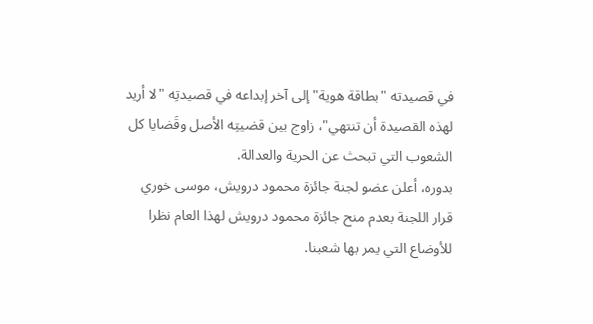في قصيدته "بطاقة هوية" إلى آخر إبداعه في قصيدتِه "لا أريد لهذه القصيدة أن تنتهي"، زاوج بين قضيتِه الأصل وقَضايا كل الشعوب التي تبحث عن الحرية والعدالة.
بدوره، أعلن عضو لجنة جائزة محمود درويش، موسى خوري قرار اللجنة بعدم منح جائزة محمود درويش لهذا العام نظرا للأوضاع التي يمر بها شعبنا.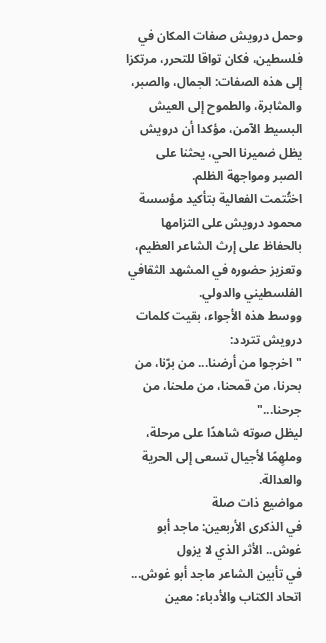وحمل درويش صفات المكان في فلسطين، فكان تواقا للتحرر، مرتكزا إلى هذه الصفات: الجمال، والصبر، والمثابرة، والطموح إلى العيش البسيط الآمن، مؤكدا أن درويش يظل ضميرنا الحي، يحثنا على الصبر ومواجهة الظلم.
اختُتمت الفعالية بتأكيد مؤسسة محمود درويش على التزامها بالحفاظ على إرث الشاعر العظيم، وتعزيز حضوره في المشهد الثقافي الفلسطيني والدولي.
ووسط هذه الأجواء، بقيت كلمات درويش تتردد:
"اخرجوا من أرضنا... من برّنا، من بحرنا، من قمحنا، من ملحنا، من جرحنا..."
ليظل صوته شاهدًا على مرحلة، وملهِمًا لأجيال تسعى إلى الحرية والعدالة.
مواضيع ذات صلة
في الذكرى الأربعين: ماجد أبو غوش.. الأثر الذي لا يزول
في تأبين الشاعر ماجد أبو غوش...
اتحاد الكتاب والأدباء: معين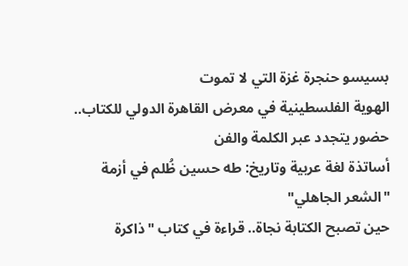بسيسو حنجرة غزة التي لا تموت
الهوية الفلسطينية في معرض القاهرة الدولي للكتاب.. حضور يتجدد عبر الكلمة والفن
أساتذة لغة عربية وتاريخ: طه حسين ظُلم في أزمة "الشعر الجاهلي"
حين تصبح الكتابة نجاة.. قراءة في كتاب "ذاكرة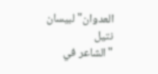العدوان" لبيسان نتيل
"الشاعر في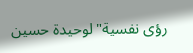رؤى نفسية" لوحيدة حسين